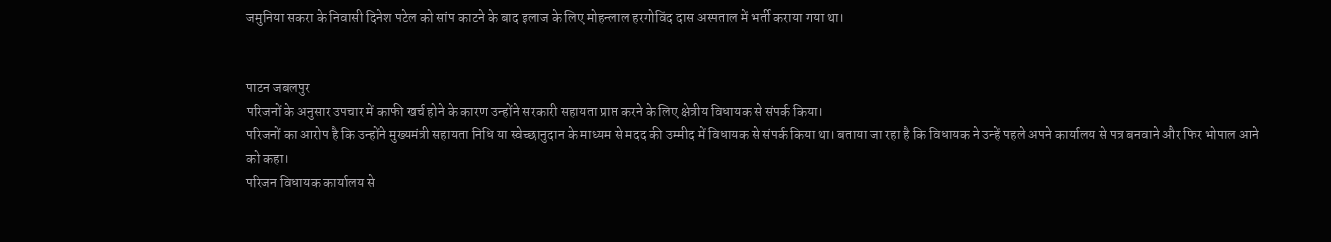जमुनिया सकरा के निवासी दिनेश पटेल को सांप काटने के बाद इलाज के लिए मोहन्लाल हरगोविंद दास अस्पताल में भर्ती कराया गया था।


पाटन जबलपुर
परिजनों के अनुसार उपचार में काफी खर्च होने के कारण उन्होंने सरकारी सहायता प्राप्त करने के लिए क्षेत्रीय विधायक से संपर्क किया।
परिजनों का आरोप है कि उन्होंने मुख्यमंत्री सहायता निधि या स्वेच्छानुदान के माध्यम से मदद की उम्मीद में विधायक से संपर्क किया था। बताया जा रहा है कि विधायक ने उन्हें पहले अपने कार्यालय से पत्र बनवाने और फिर भोपाल आने को कहा।
परिजन विधायक कार्यालय से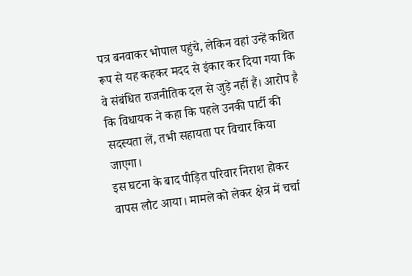पत्र बनवाकर भोपाल पहुंचे, लेकिन वहां उन्हें कथित रूप से यह कहकर मदद से इंकार कर दिया गया कि वे संबंधित राजनीतिक दल से जुड़े नहीं हैं। आरोप है कि विधायक ने कहा कि पहले उनकी पार्टी की सदस्यता लें, तभी सहायता पर विचार किया जाएगा।
इस घटना के बाद पीड़ित परिवार निराश होकर वापस लौट आया। मामले को लेकर क्षेत्र में चर्चा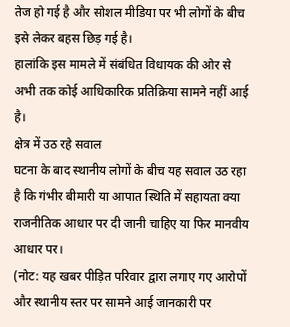तेज हो गई है और सोशल मीडिया पर भी लोगों के बीच इसे लेकर बहस छिड़ गई है।
हालांकि इस मामले में संबंधित विधायक की ओर से अभी तक कोई आधिकारिक प्रतिक्रिया सामने नहीं आई है।
क्षेत्र में उठ रहे सवाल
घटना के बाद स्थानीय लोगों के बीच यह सवाल उठ रहा है कि गंभीर बीमारी या आपात स्थिति में सहायता क्या राजनीतिक आधार पर दी जानी चाहिए या फिर मानवीय आधार पर।
(नोट: यह खबर पीड़ित परिवार द्वारा लगाए गए आरोपों और स्थानीय स्तर पर सामने आई जानकारी पर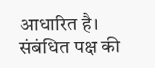आधारित है। संबंधित पक्ष की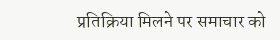प्रतिक्रिया मिलने पर समाचार को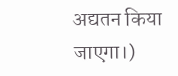अद्यतन किया जाएगा।)